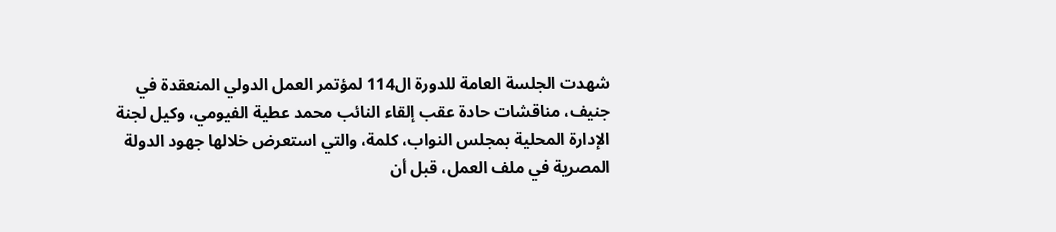شهدت الجلسة العامة للدورة ال114 لمؤتمر العمل الدولي المنعقدة في جنيف، مناقشات حادة عقب إلقاء النائب محمد عطية الفيومي، وكيل لجنة الإدارة المحلية بمجلس النواب، كلمة، والتي استعرض خلالها جهود الدولة المصرية في ملف العمل، قبل أن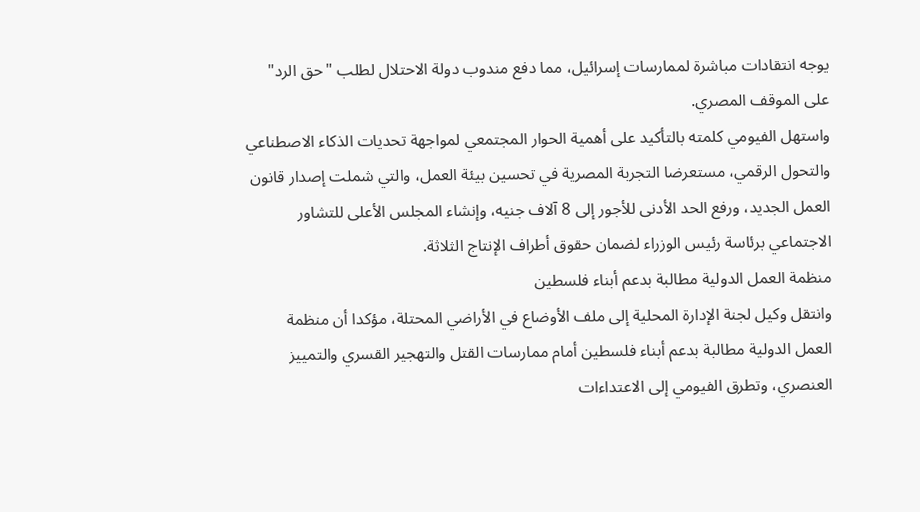يوجه انتقادات مباشرة لممارسات إسرائيل، مما دفع مندوب دولة الاحتلال لطلب "حق الرد" على الموقف المصري.
واستهل الفيومي كلمته بالتأكيد على أهمية الحوار المجتمعي لمواجهة تحديات الذكاء الاصطناعي والتحول الرقمي، مستعرضا التجربة المصرية في تحسين بيئة العمل، والتي شملت إصدار قانون العمل الجديد، ورفع الحد الأدنى للأجور إلى 8 آلاف جنيه، وإنشاء المجلس الأعلى للتشاور الاجتماعي برئاسة رئيس الوزراء لضمان حقوق أطراف الإنتاج الثلاثة.
منظمة العمل الدولية مطالبة بدعم أبناء فلسطين
وانتقل وكيل لجنة الإدارة المحلية إلى ملف الأوضاع في الأراضي المحتلة، مؤكدا أن منظمة العمل الدولية مطالبة بدعم أبناء فلسطين أمام ممارسات القتل والتهجير القسري والتمييز العنصري، وتطرق الفيومي إلى الاعتداءات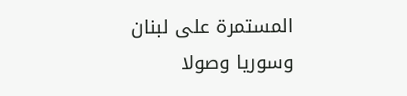المستمرة على لبنان وسوريا وصولا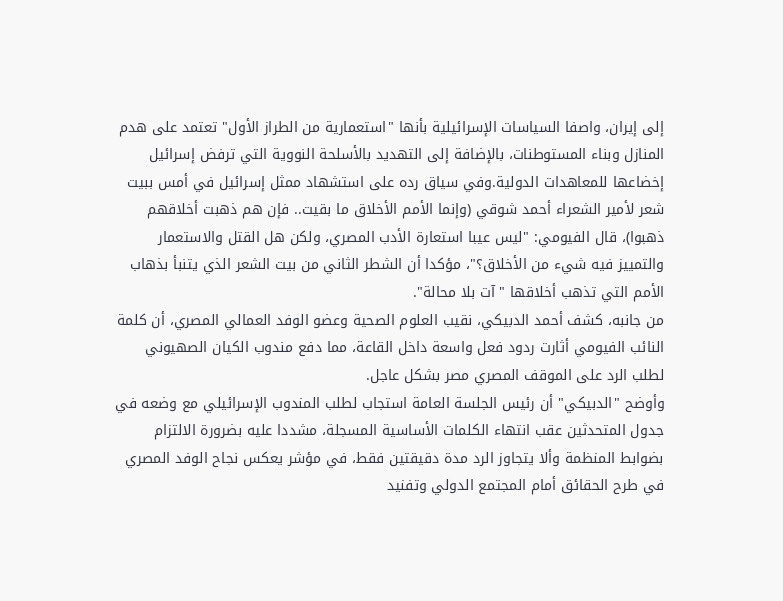إلى إيران، واصفا السياسات الإسرائيلية بأنها "استعمارية من الطراز الأول" تعتمد على هدم المنازل وبناء المستوطنات، بالإضافة إلى التهديد بالأسلحة النووية التي ترفض إسرائيل إخضاعها للمعاهدات الدولية.وفي سياق رده على استشهاد ممثل إسرائيل في أمس ببيت شعر لأمير الشعراء أحمد شوقي (وإنما الأمم الأخلاق ما بقيت.. فإن هم ذهبت أخلاقهم ذهبوا)، قال الفيومي: "ليس عيبا استعارة الأدب المصري، ولكن هل القتل والاستعمار والتمييز فيه شيء من الأخلاق؟"، مؤكدا أن الشطر الثاني من بيت الشعر الذي يتنبأ بذهاب الأمم التي تذهب أخلاقها "آت بلا محالة".
من جانبه، كشف أحمد الدبيكي، نقيب العلوم الصحية وعضو الوفد العمالي المصري، أن كلمة النائب الفيومي أثارت ردود فعل واسعة داخل القاعة، مما دفع مندوب الكيان الصهيوني لطلب الرد على الموقف المصري مصر بشكل عاجل.
وأوضح "الدبيكي" أن رئيس الجلسة العامة استجاب لطلب المندوب الإسرائيلي مع وضعه في جدول المتحدثين عقب انتهاء الكلمات الأساسية المسجلة، مشددا عليه بضرورة الالتزام بضوابط المنظمة وألا يتجاوز الرد مدة دقيقتين فقط، في مؤشر يعكس نجاح الوفد المصري في طرح الحقائق أمام المجتمع الدولي وتفنيد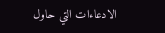الادعاءات التي حاول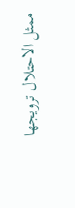ممثل الاحتلال ترويجها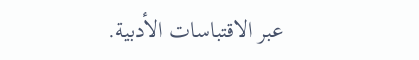عبر الاقتباسات الأدبية.